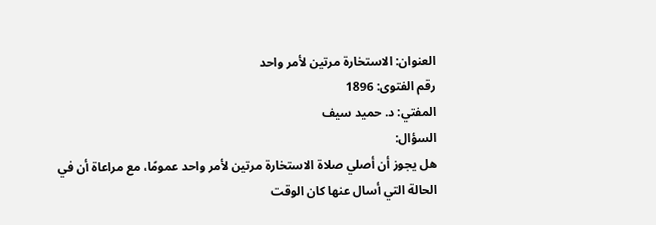العنوان: الاستخارة مرتين لأمر واحد
رقم الفتوى: 1896
المفتي: د. حميد سيف
السؤال:
هل يجوز أن أصلي صلاة الاستخارة مرتين لأمر واحد عمومًا، مع مراعاة أن في الحالة التي أسال عنها كان الوقت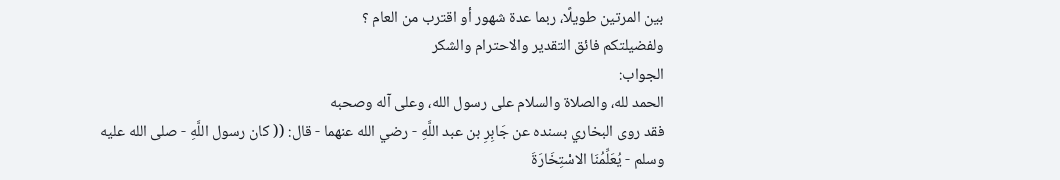بين المرتين طويلًا، ربما عدة شهور أو اقترب من العام ؟
ولفضيلتكم فائق التقدير والاحترام والشكر
الجواب:
الحمد لله، والصلاة والسلام على رسول الله، وعلى آله وصحبه
فقد روى البخاري بسنده عن جَابِرِ بن عبد اللَّهِ - رضي الله عنهما - قال: (( كان رسول اللَّهِ - صلى الله عليه وسلم - يُعَلِّمُنَا الاسْتِخَارَةَ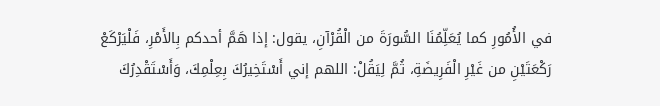في الأُمُورِ كما يُعَلِّمُنَا السُّورَةَ من الْقُرْآنِ، يقول: إذا هَمَّ أحدكم بِالأَمْرِ، فَلْيَرْكَعْ رَكْعَتَيْنِ من غَيْرِ الْفَرِيضَةِ، ثُمَّ لِيَقُلْ: اللهم إني أَسْتَخِيرُكَ بِعِلْمِكَ، وَأَسْتَقْدِرُكَ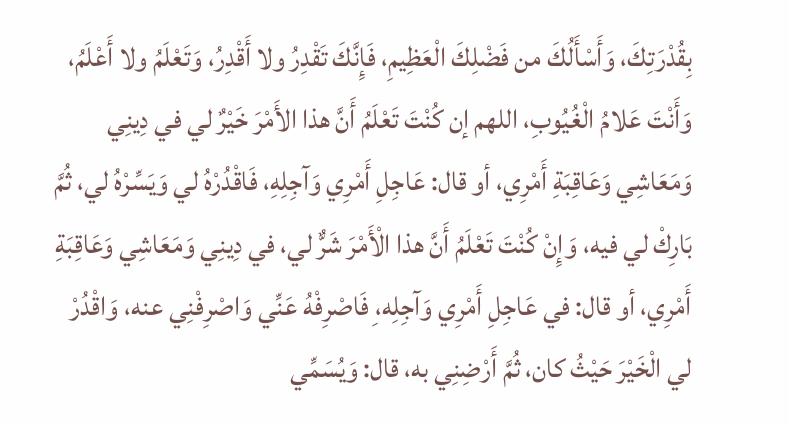بِقُدْرَتِكَ، وَأَسْأَلُكَ من فَضْلِكَ الْعَظِيمِ، فَإِنَّكَ تَقْدِرُ ولا أَقْدِرُ، وَتَعْلَمُ ولا أَعْلَمُ، وَأَنْتَ عَلامُ الْغُيُوبِ، اللهم إن كُنْتَ تَعْلَمُ أَنَّ هذا الأَمْرَ خَيْرٌ لي في دِينِي وَمَعَاشِي وَعَاقِبَةِ أَمْرِي، أو قال: عَاجِلِ أَمْرِي وَآجِلِهِ، فَاقْدُرْهُ لي وَيَسِّرْهُ لي، ثُمَّ بَارِكْ لي فيه، وَإِنْ كُنْتَ تَعْلَمُ أَنَّ هذا الْأَمْرَ شَرٌّ لي، في دِينِي وَمَعَاشِي وَعَاقِبَةِ أَمْرِي، أو قال: في عَاجِلِ أَمْرِي وَآجِلِه،ِ فَاصْرِفْهُ عَنِّي وَاصْرِفْنِي عنه، وَاقْدُرْ لي الْخَيْرَ حَيْثُ كان، ثُمَّ أَرْضِنِي به، قال: وَيُسَمِّي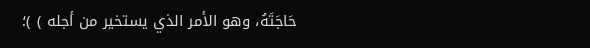حَاجَتَهُ، وهو الأمر الذي يستخير من أجله ) )؛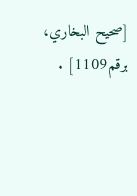[صحيح البخاري، برقم1109] .